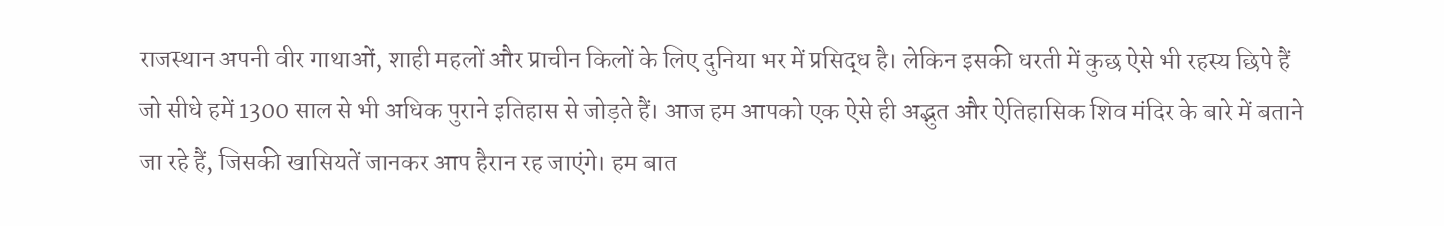राजस्थान अपनी वीर गाथाओं, शाही महलों और प्राचीन किलों के लिए दुनिया भर में प्रसिद्ध है। लेकिन इसकी धरती में कुछ ऐसे भी रहस्य छिपे हैं जो सीधे हमें 1300 साल से भी अधिक पुराने इतिहास से जोड़ते हैं। आज हम आपको एक ऐसे ही अद्भुत और ऐतिहासिक शिव मंदिर के बारे में बताने जा रहे हैं, जिसकी खासियतें जानकर आप हैरान रह जाएंगे। हम बात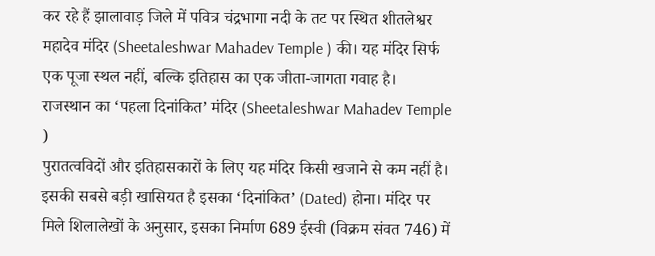कर रहे हैं झालावाड़ जिले में पवित्र चंद्रभागा नदी के तट पर स्थित शीतलेश्वर महादेव मंदिर (Sheetaleshwar Mahadev Temple ) की। यह मंदिर सिर्फ एक पूजा स्थल नहीं, बल्कि इतिहास का एक जीता-जागता गवाह है।
राजस्थान का ‘पहला दिनांकित’ मंदिर (Sheetaleshwar Mahadev Temple )
पुरातत्वविदों और इतिहासकारों के लिए यह मंदिर किसी खजाने से कम नहीं है। इसकी सबसे बड़ी खासियत है इसका ‘दिनांकित’ (Dated) होना। मंदिर पर मिले शिलालेखों के अनुसार, इसका निर्माण 689 ईस्वी (विक्रम संवत 746) में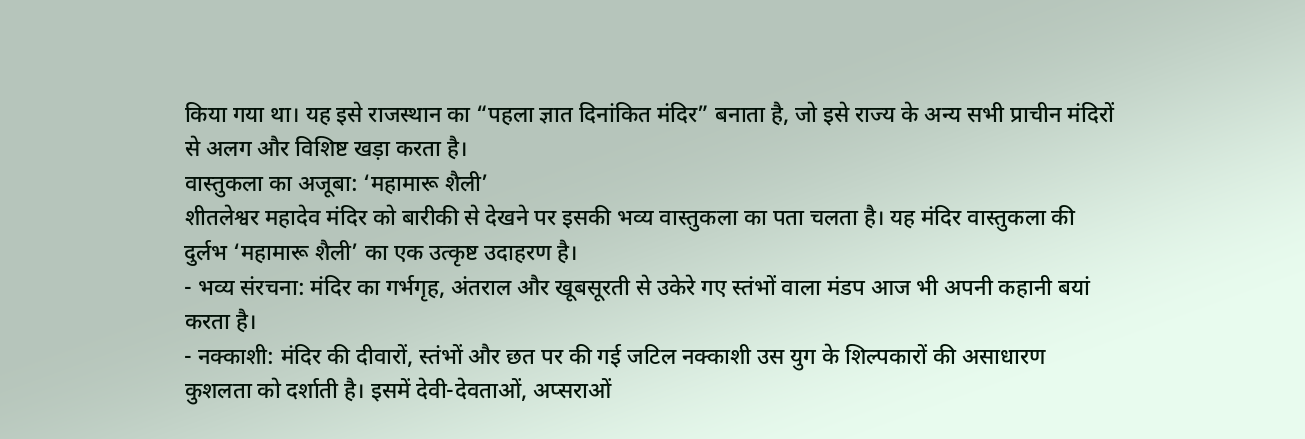किया गया था। यह इसे राजस्थान का “पहला ज्ञात दिनांकित मंदिर” बनाता है, जो इसे राज्य के अन्य सभी प्राचीन मंदिरों से अलग और विशिष्ट खड़ा करता है।
वास्तुकला का अजूबा: ‘महामारू शैली’
शीतलेश्वर महादेव मंदिर को बारीकी से देखने पर इसकी भव्य वास्तुकला का पता चलता है। यह मंदिर वास्तुकला की दुर्लभ ‘महामारू शैली’ का एक उत्कृष्ट उदाहरण है।
- भव्य संरचना: मंदिर का गर्भगृह, अंतराल और खूबसूरती से उकेरे गए स्तंभों वाला मंडप आज भी अपनी कहानी बयां करता है।
- नक्काशी: मंदिर की दीवारों, स्तंभों और छत पर की गई जटिल नक्काशी उस युग के शिल्पकारों की असाधारण कुशलता को दर्शाती है। इसमें देवी-देवताओं, अप्सराओं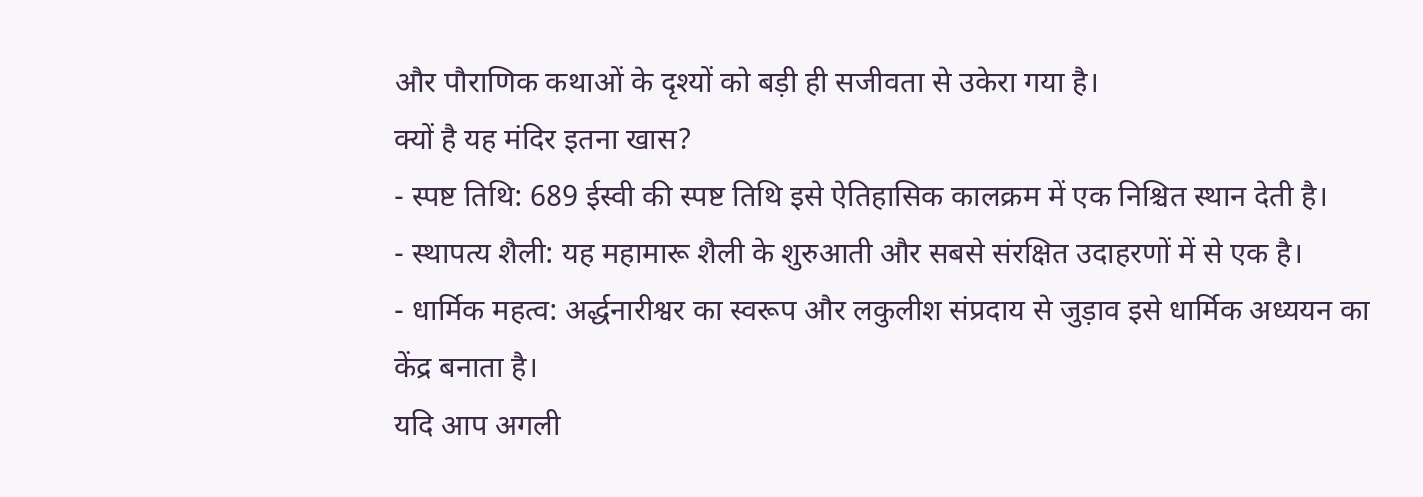और पौराणिक कथाओं के दृश्यों को बड़ी ही सजीवता से उकेरा गया है।
क्यों है यह मंदिर इतना खास?
- स्पष्ट तिथि: 689 ईस्वी की स्पष्ट तिथि इसे ऐतिहासिक कालक्रम में एक निश्चित स्थान देती है।
- स्थापत्य शैली: यह महामारू शैली के शुरुआती और सबसे संरक्षित उदाहरणों में से एक है।
- धार्मिक महत्व: अर्द्धनारीश्वर का स्वरूप और लकुलीश संप्रदाय से जुड़ाव इसे धार्मिक अध्ययन का केंद्र बनाता है।
यदि आप अगली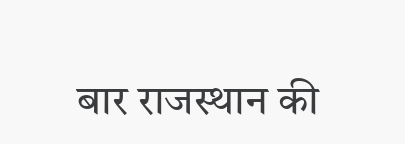बार राजस्थान की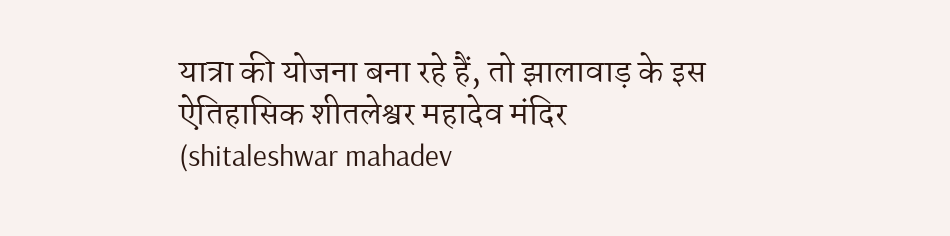यात्रा की योजना बना रहे हैं, तो झालावाड़ के इस ऐतिहासिक शीतलेश्वर महादेव मंदिर (shitaleshwar mahadev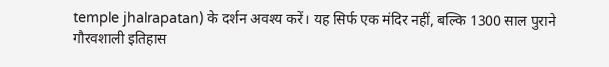temple jhalrapatan) के दर्शन अवश्य करें। यह सिर्फ एक मंदिर नहीं, बल्कि 1300 साल पुराने गौरवशाली इतिहास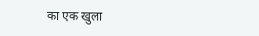का एक खुला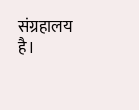संग्रहालय है।